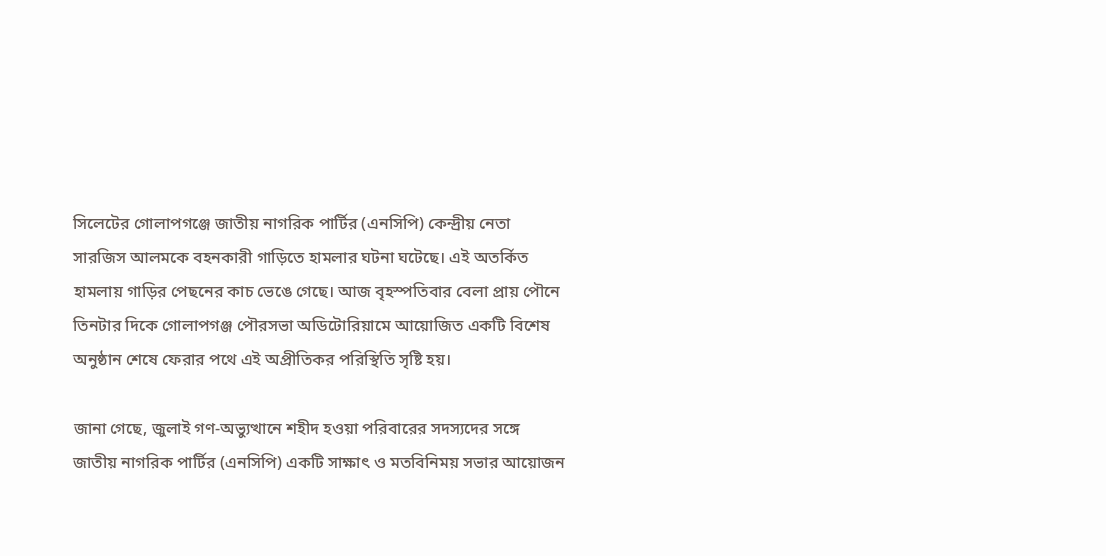সিলেটের গোলাপগঞ্জে জাতীয় নাগরিক পার্টির (এনসিপি) কেন্দ্রীয় নেতা সারজিস আলমকে বহনকারী গাড়িতে হামলার ঘটনা ঘটেছে। এই অতর্কিত হামলায় গাড়ির পেছনের কাচ ভেঙে গেছে। আজ বৃহস্পতিবার বেলা প্রায় পৌনে তিনটার দিকে গোলাপগঞ্জ পৌরসভা অডিটোরিয়ামে আয়োজিত একটি বিশেষ অনুষ্ঠান শেষে ফেরার পথে এই অপ্রীতিকর পরিস্থিতি সৃষ্টি হয়।

জানা গেছে, জুলাই গণ-অভ্যুত্থানে শহীদ হওয়া পরিবারের সদস্যদের সঙ্গে জাতীয় নাগরিক পার্টির (এনসিপি) একটি সাক্ষাৎ ও মতবিনিময় সভার আয়োজন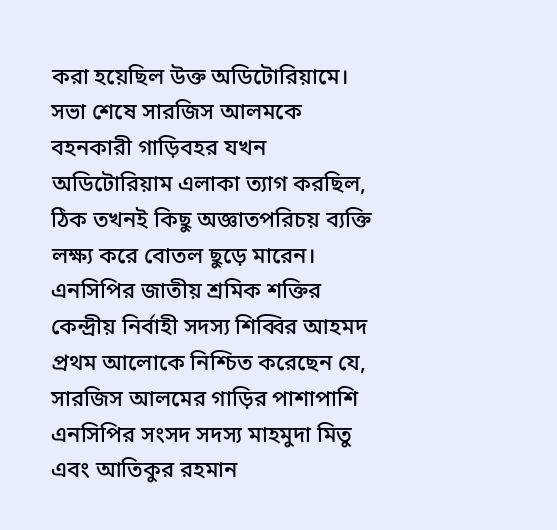করা হয়েছিল উক্ত অডিটোরিয়ামে। সভা শেষে সারজিস আলমকে বহনকারী গাড়িবহর যখন অডিটোরিয়াম এলাকা ত্যাগ করছিল, ঠিক তখনই কিছু অজ্ঞাতপরিচয় ব্যক্তি লক্ষ্য করে বোতল ছুড়ে মারেন। এনসিপির জাতীয় শ্রমিক শক্তির কেন্দ্রীয় নির্বাহী সদস্য শিব্বির আহমদ প্রথম আলোকে নিশ্চিত করেছেন যে, সারজিস আলমের গাড়ির পাশাপাশি এনসিপির সংসদ সদস্য মাহমুদা মিতু এবং আতিকুর রহমান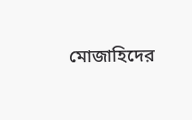মোজাহিদের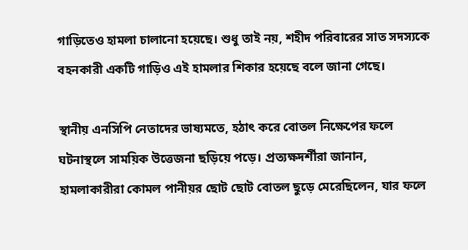গাড়িতেও হামলা চালানো হয়েছে। শুধু তাই নয়, শহীদ পরিবারের সাত সদস্যকে বহনকারী একটি গাড়িও এই হামলার শিকার হয়েছে বলে জানা গেছে।

স্থানীয় এনসিপি নেতাদের ভাষ্যমতে, হঠাৎ করে বোতল নিক্ষেপের ফলে ঘটনাস্থলে সাময়িক উত্তেজনা ছড়িয়ে পড়ে। প্রত্যক্ষদর্শীরা জানান, হামলাকারীরা কোমল পানীয়র ছোট ছোট বোতল ছুড়ে মেরেছিলেন, যার ফলে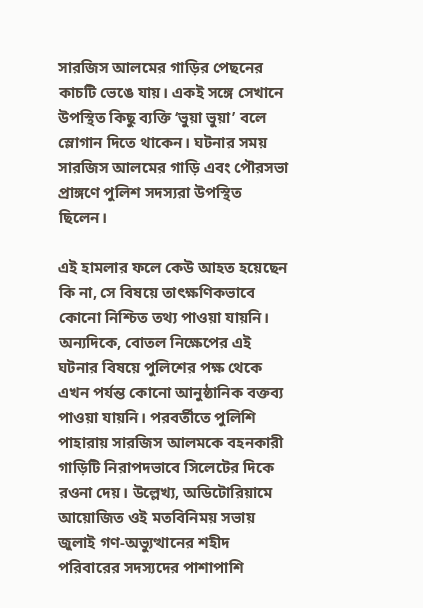সারজিস আলমের গাড়ির পেছনের কাচটি ভেঙে যায়। একই সঙ্গে সেখানে উপস্থিত কিছু ব্যক্তি ‘ভুয়া ভুয়া’ বলে স্লোগান দিতে থাকেন। ঘটনার সময় সারজিস আলমের গাড়ি এবং পৌরসভা প্রাঙ্গণে পুলিশ সদস্যরা উপস্থিত ছিলেন।

এই হামলার ফলে কেউ আহত হয়েছেন কি না, সে বিষয়ে তাৎক্ষণিকভাবে কোনো নিশ্চিত তথ্য পাওয়া যায়নি। অন্যদিকে, বোতল নিক্ষেপের এই ঘটনার বিষয়ে পুলিশের পক্ষ থেকে এখন পর্যন্ত কোনো আনুষ্ঠানিক বক্তব্য পাওয়া যায়নি। পরবর্তীতে পুলিশি পাহারায় সারজিস আলমকে বহনকারী গাড়িটি নিরাপদভাবে সিলেটের দিকে রওনা দেয়। উল্লেখ্য, অডিটোরিয়ামে আয়োজিত ওই মতবিনিময় সভায় জুলাই গণ-অভ্যুত্থানের শহীদ পরিবারের সদস্যদের পাশাপাশি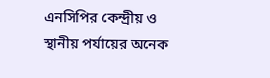এনসিপির কেন্দ্রীয় ও স্থানীয় পর্যায়ের অনেক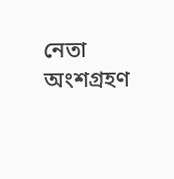নেতা অংশগ্রহণ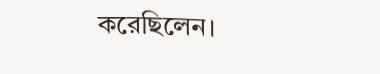করেছিলেন।